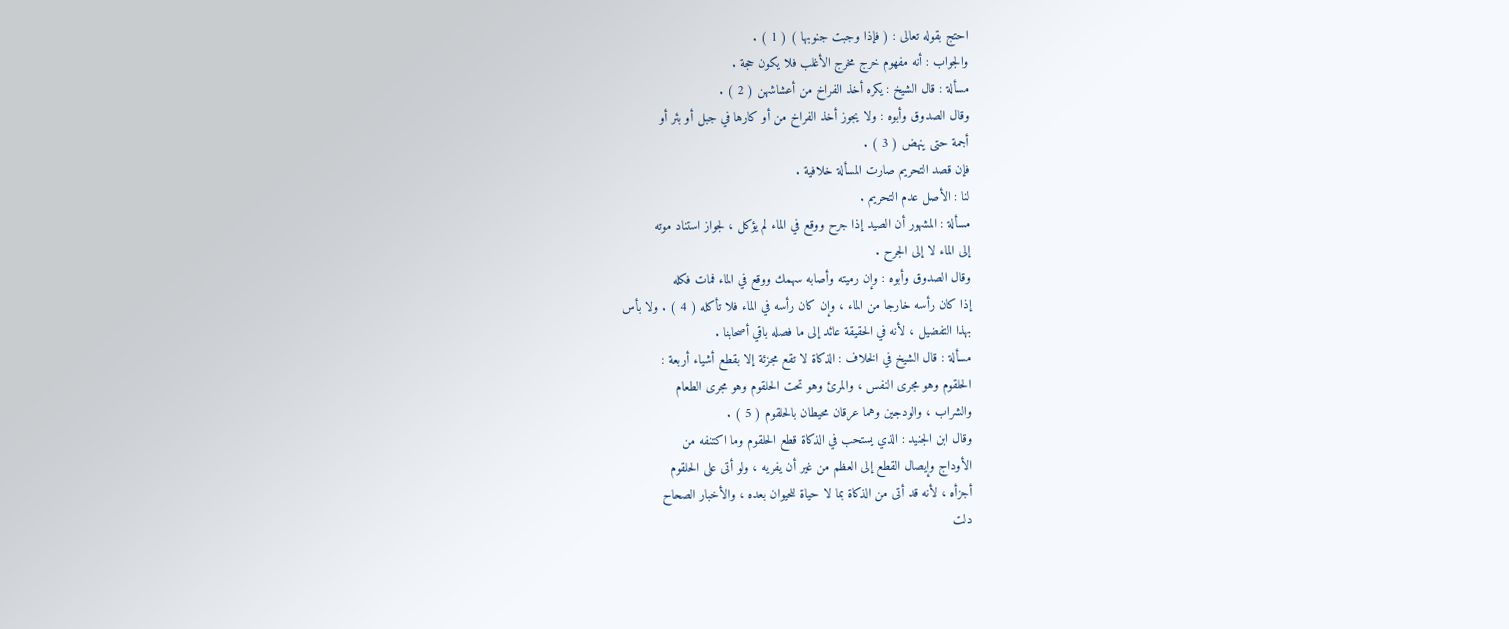احتج بقوله تعالى : ( فإذا وجبت جنوبها ) ( 1 ) .
والجواب : أنه مفهوم خرج مخرج الأغلب فلا يكون حجة .
مسألة : قال الشيخ : يكره أخذ الفراخ من أعشاشهن ( 2 ) .
وقال الصدوق وأبوه : ولا يجوز أخذ الفراخ من أو كارها في جبل أو بئر أو
أجمة حتى ينهض ( 3 ) .
فإن قصد التحريم صارت المسألة خلافية .
لنا : الأصل عدم التحريم .
مسألة : المشهور أن الصيد إذا جرح ووقع في الماء لم يؤكل ، لجواز استناد موته
إلى الماء لا إلى الجرح .
وقال الصدوق وأبوه : وإن رميته وأصابه سهمك ووقع في الماء فمات فكله
إذا كان رأسه خارجا من الماء ، وإن كان رأسه في الماء فلا تأكله ( 4 ) . ولا بأس
بهذا التفضيل ، لأنه في الحقيقة عائد إلى ما فصله باقي أصحابنا .
مسألة : قال الشيخ في الخلاف : الذكاة لا تقع مجزئة إلا بقطع أشياء أربعة :
الحلقوم وهو مجرى النفس ، والمرئ وهو تحت الحلقوم وهو مجرى الطعام
والشراب ، والودجين وهما عرقان محيطان بالحلقوم ( 5 ) .
وقال ابن الجنيد : الذي يستحب في الذكاة قطع الحلقوم وما اكتنفه من
الأوداج وإيصال القطع إلى العظم من غير أن يفريه ، ولو أتى على الحلقوم
أجزأه ، لأنه قد أتى من الذكاة بما لا حياة للحيوان بعده ، والأخبار الصحاح
دلت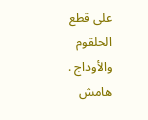على قطع الحلقوم والأوداج .
هامش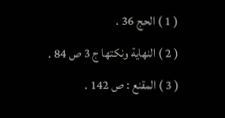( 1 ) الحج 36 .
( 2 ) النهاية ونكتها ج 3 ص 84 .
( 3 ) المقنع : ص 142 .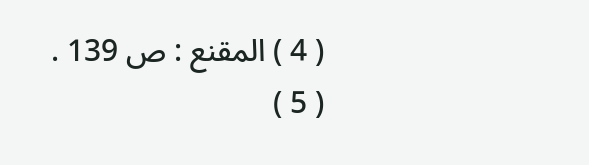( 4 ) المقنع : ص 139 .
( 5 )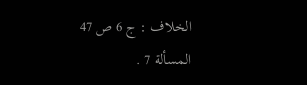الخلاف : ج 6 ص 47 المسألة 7 .